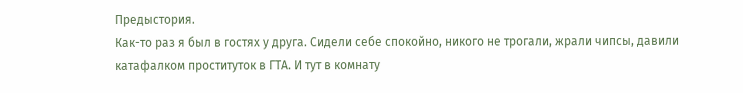Предыстория.
Как-то раз я был в гостях у друга. Сидели себе спокойно, никого не трогали, жрали чипсы, давили катафалком проституток в ГТА. И тут в комнату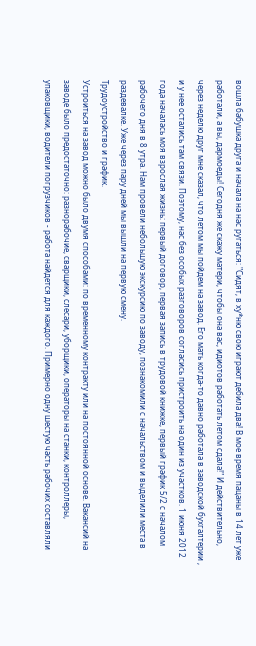вошла бабушка друга и начала на нас ругаться: "Сидят, в ху*ню свою играют дебила два! В мое время пацаны в 14 лет уже работали, а вы, дармоеды! Сегодня же скажу матери, чтобы она вас, идиотов работать летом сдала!" И действительно, через неделю друг мне сказал, что летом мы пойдем на завод. Его мать когда-то давно работала в заводской бухгалтерии , и у нее остались там связи. Поэтому, нас без особых разговоров согласись пристроить на один из участков. 1 июня 2012 года началась моя взрослая жизнь: первый договор, первая запись в трудовой книжке, первый график 5/2 с началом рабочего дня в 8 утра. Нам провели небольшую экскурсию по заводу, познакомили с начальством и выделили места в раздевалке. Уже через пару дней мы вышли на первую смену.
Трудоустройство и график.
Устроиться на завод можно было двумя способами: по временному контракту или на постоянной основе. Вакансий на заводе было предостаточно: разнорабочие, сварщики, слесари, уборщики, операторы на станки, контроллеры, упаковщики, водители погрузчиков - работа найдется для каждого. Примерно одну шестую часть рабочих составляли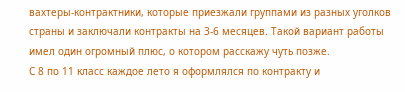вахтеры-контрактники, которые приезжали группами из разных уголков страны и заключали контракты на 3-6 месяцев. Такой вариант работы имел один огромный плюс, о котором расскажу чуть позже.
С 8 по 11 класс каждое лето я оформлялся по контракту и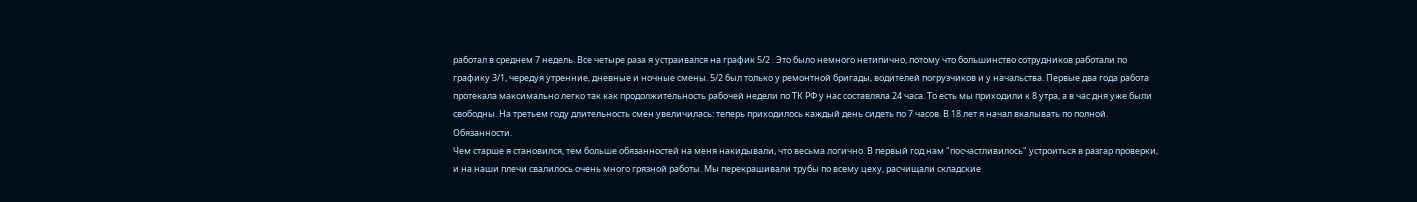работал в среднем 7 недель. Все четыре раза я устраивался на график 5/2 . Это было немного нетипично, потому что большинство сотрудников работали по графику 3/1, чередуя утренние, дневные и ночные смены. 5/2 был только у ремонтной бригады, водителей погрузчиков и у начальства. Первые два года работа протекала максимально легко так как продолжительность рабочей недели по ТК РФ у нас составляла 24 часа. То есть мы приходили к 8 утра, а в час дня уже были свободны. На третьем году длительность смен увеличилась: теперь приходилось каждый день сидеть по 7 часов. В 18 лет я начал вкалывать по полной.
Обязанности.
Чем старше я становился, тем больше обязанностей на меня накидывали, что весьма логично. В первый год нам "посчастливилось" устроиться в разгар проверки, и на наши плечи свалилось очень много грязной работы. Мы перекрашивали трубы по всему цеху, расчищали складские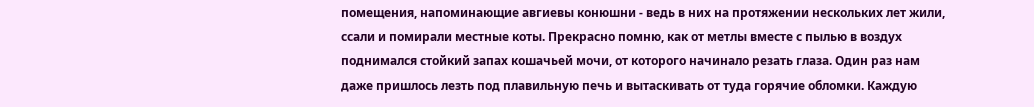помещения, напоминающие авгиевы конюшни - ведь в них на протяжении нескольких лет жили, ссали и помирали местные коты. Прекрасно помню, как от метлы вместе с пылью в воздух поднимался стойкий запах кошачьей мочи, от которого начинало резать глаза. Один раз нам даже пришлось лезть под плавильную печь и вытаскивать от туда горячие обломки. Каждую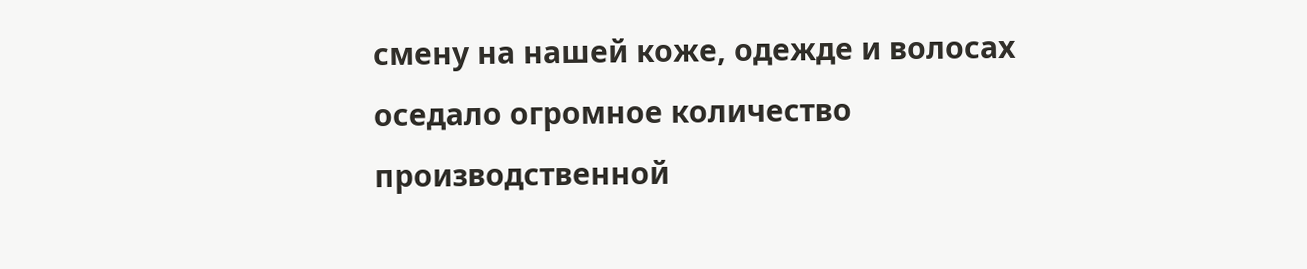смену на нашей коже, одежде и волосах оседало огромное количество производственной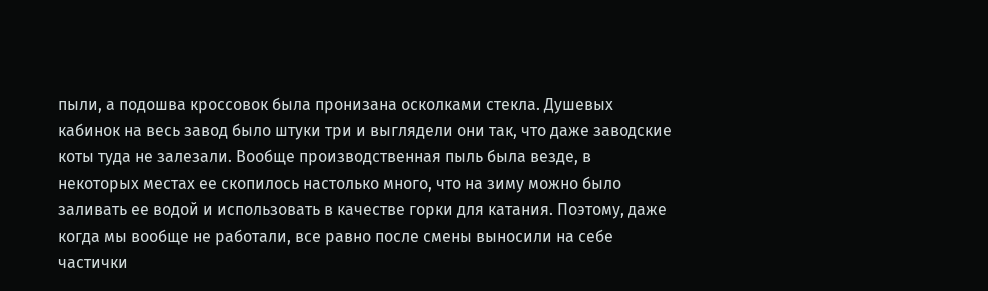пыли, а подошва кроссовок была пронизана осколками стекла. Душевых кабинок на весь завод было штуки три и выглядели они так, что даже заводские коты туда не залезали. Вообще производственная пыль была везде, в некоторых местах ее скопилось настолько много, что на зиму можно было заливать ее водой и использовать в качестве горки для катания. Поэтому, даже когда мы вообще не работали, все равно после смены выносили на себе частички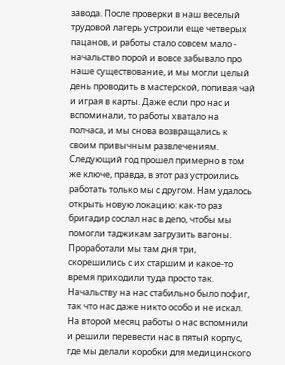завода. После проверки в наш веселый трудовой лагерь устроили еще четверых пацанов, и работы стало совсем мало - начальство порой и вовсе забывало про наше существование, и мы могли целый день проводить в мастерской, попивая чай и играя в карты. Даже если про нас и вспоминали, то работы хватало на полчаса, и мы снова возвращались к своим привычным развлечениям. Следующий год прошел примерно в том же ключе, правда, в этот раз устроились работать только мы с другом. Нам удалось открыть новую локацию: как-то раз бригадир сослал нас в депо, чтобы мы помогли таджикам загрузить вагоны. Проработали мы там дня три, скорешились с их старшим и какое-то время приходили туда просто так. Начальству на нас стабильно было пофиг, так что нас даже никто особо и не искал. На второй месяц работы о нас вспомнили и решили перевести нас в пятый корпус, где мы делали коробки для медицинского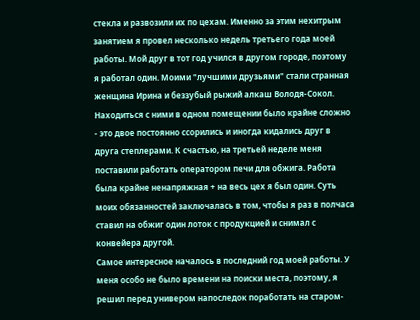стекла и развозили их по цехам. Именно за этим нехитрым занятием я провел несколько недель третьего года моей работы. Мой друг в тот год учился в другом городе, поэтому я работал один. Моими "лучшими друзьями" стали странная женщина Ирина и беззубый рыжий алкаш Володя-Сокол. Находиться с ними в одном помещении было крайне сложно - это двое постоянно ссорились и иногда кидались друг в друга степлерами. К счастью, на третьей неделе меня поставили работать оператором печи для обжига. Работа была крайне ненапряжная + на весь цех я был один. Суть моих обязанностей заключалась в том, чтобы я раз в полчаса ставил на обжиг один лоток с продукцией и снимал с конвейера другой.
Самое интересное началось в последний год моей работы. У меня особо не было времени на поиски места, поэтому, я решил перед универом напоследок поработать на старом-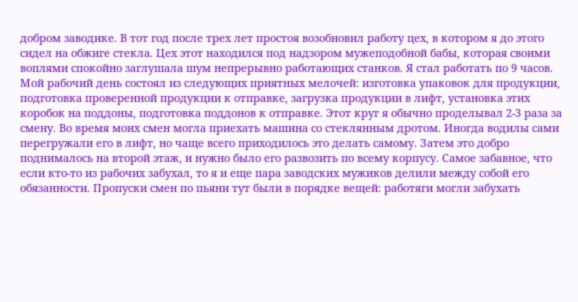добром заводике. В тот год после трех лет простоя возобновил работу цех, в котором я до этого сидел на обжиге стекла. Цех этот находился под надзором мужеподобной бабы, которая своими воплями спокойно заглушала шум непрерывно работающих станков. Я стал работать по 9 часов. Мой рабочий день состоял из следующих приятных мелочей: изготовка упаковок для продукции, подготовка проверенной продукции к отправке, загрузка продукции в лифт, установка этих коробок на поддоны, подготовка поддонов к отправке. Этот круг я обычно проделывал 2-3 раза за смену. Во время моих смен могла приехать машина со стеклянным дротом. Иногда водилы сами перегружали его в лифт, но чаще всего приходилось это делать самому. Затем это добро поднималось на второй этаж, и нужно было его развозить по всему корпусу. Самое забавное, что если кто-то из рабочих забухал, то я и еще пара заводских мужиков делили между собой его обязанности. Пропуски смен по пьяни тут были в порядке вещей: работяги могли забухать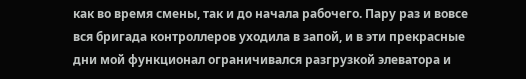как во время смены, так и до начала рабочего. Пару раз и вовсе вся бригада контроллеров уходила в запой, и в эти прекрасные дни мой функционал ограничивался разгрузкой элеватора и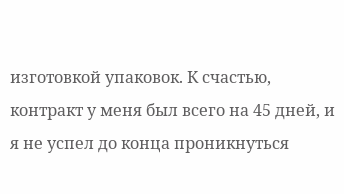изготовкой упаковок. К счастью, контракт у меня был всего на 45 дней, и я не успел до конца проникнуться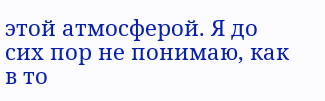этой атмосферой. Я до сих пор не понимаю, как в то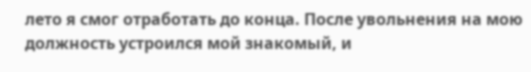лето я смог отработать до конца. После увольнения на мою должность устроился мой знакомый, и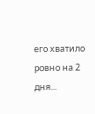его хватило ровно на 2 дня...